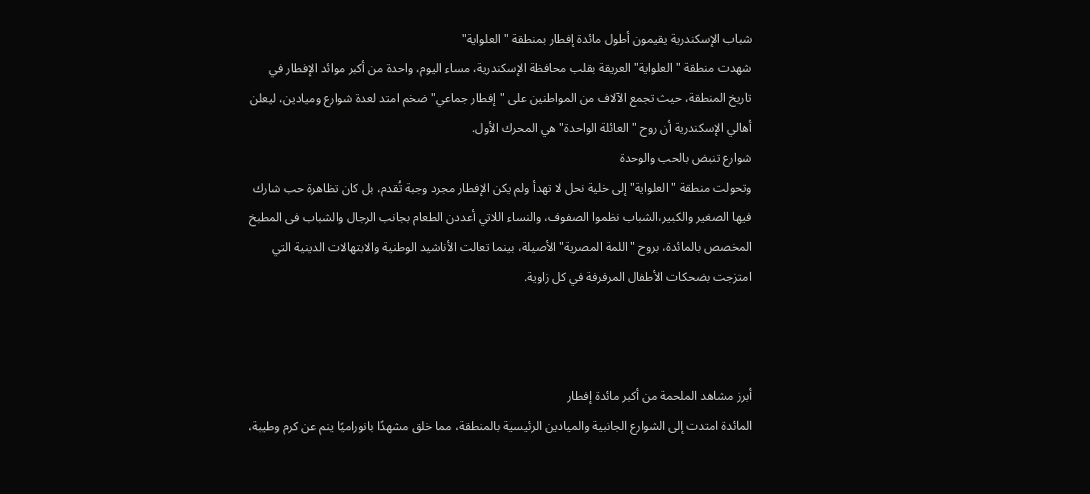شباب الإسكندرية يقيمون أطول مائدة إفطار بمنطقة "العلواية"
شهدت منطقة "العلواية" العريقة بقلب محافظة الإسكندرية، مساء اليوم، واحدة من أكبر موائد الإفطار في تاريخ المنطقة، حيث تجمع الآلاف من المواطنين على "إفطار جماعي" ضخم امتد لعدة شوارع وميادين، ليعلن أهالي الإسكندرية أن روح "العائلة الواحدة" هي المحرك الأول.
شوارع تنبض بالحب والوحدة
وتحولت منطقة "العلواية" إلى خلية نحل لا تهدأ ولم يكن الإفطار مجرد وجبة تُقدم، بل كان تظاهرة حب شارك فيها الصغير والكبير،الشباب نظموا الصفوف، والنساء اللاتي أعددن الطعام بجانب الرجال والشباب فى المطبخ المخصص بالمائدة، بروح "اللمة المصرية" الأصيلة، بينما تعالت الأناشيد الوطنية والابتهالات الدينية التي امتزجت بضحكات الأطفال المرفرفة في كل زاوية.



أبرز مشاهد الملحمة من أكبر مائدة إفطار
المائدة امتدت إلى الشوارع الجانبية والميادين الرئيسية بالمنطقة، مما خلق مشهدًا بانوراميًا ينم عن كرم وطيبة،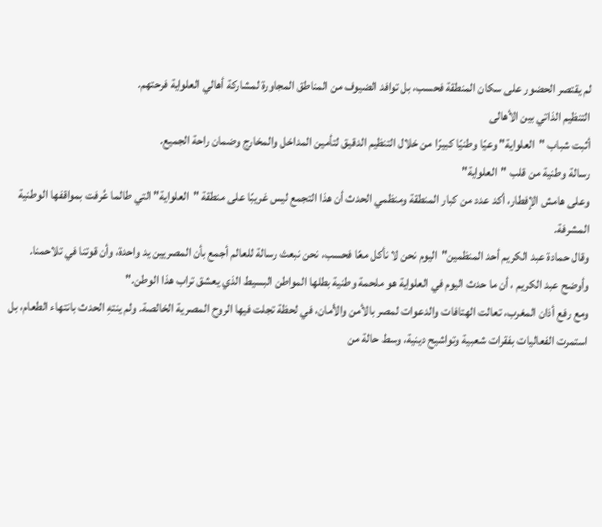لم يقتصر الحضور على سكان المنطقة فحسب، بل توافد الضيوف من المناطق المجاورة لمشاركة أهالي العلواية فرحتهم.
التنظيم الذاتي بين الأهالى
أثبت شباب "العلواية" وعيًا وطنيًا كبيرًا من خلال التنظيم الدقيق لتأمين المداخل والمخارج وضمان راحة الجميع.
رسالة وطنية من قلب "العلواية"
وعلى هامش الإفطار، أكد عدد من كبار المنطقة ومنظمي الحدث أن هذا التجمع ليس غريبًا على منطقة "العلواية" التي طالما عُرفت بمواقفها الوطنية المشرفة.
وقال حمادة عبد الكريم أحد المنظمين"اليوم نحن لا نأكل معًا فحسب، نحن نبعث رسالة للعالم أجمع بأن المصريين يد واحدة، وأن قوتنا في تلاحمنا.
وأوضح عبد الكريم ، أن ما حدث اليوم في العلواية هو ملحمة وطنية بطلها المواطن البسيط الذي يعشق تراب هذا الوطن."
ومع رفع أذان المغرب، تعالت الهتافات والدعوات لمصر بالأمن والأمان، في لحظة تجلت فيها الروح المصرية الخالصة. ولم ينتهِ الحدث بانتهاء الطعام، بل استمرت الفعاليات بفقرات شعبية وتواشيح دينية، وسط حالة من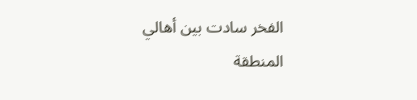الفخر سادت بين أهالي المنطقة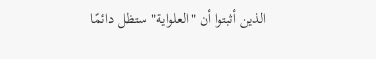الذين أثبتوا أن "العلواية" ستظل دائمًا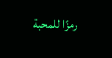رمزًا للمحبة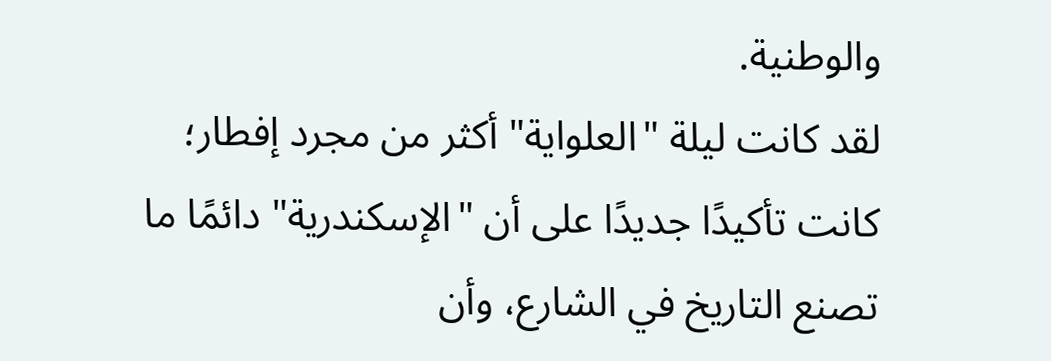والوطنية.
لقد كانت ليلة "العلواية" أكثر من مجرد إفطار؛ كانت تأكيدًا جديدًا على أن "الإسكندرية" دائمًا ما تصنع التاريخ في الشارع، وأن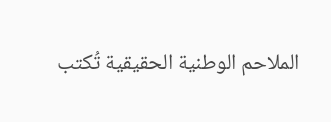الملاحم الوطنية الحقيقية تُكتب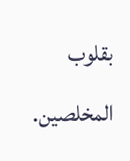بقلوب المخلصين.